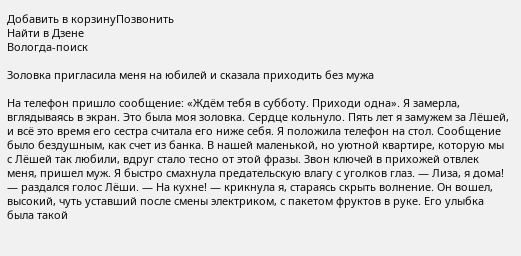Добавить в корзинуПозвонить
Найти в Дзене
Вологда-поиск

Золовка пригласила меня на юбилей и сказала приходить без мужа

На телефон пришло сообщение: «Ждём тебя в субботу. Приходи одна». Я замерла, вглядываясь в экран. Это была моя золовка. Сердце кольнуло. Пять лет я замужем за Лёшей, и всё это время его сестра считала его ниже себя. Я положила телефон на стол. Сообщение было бездушным, как счет из банка. В нашей маленькой, но уютной квартире, которую мы с Лёшей так любили, вдруг стало тесно от этой фразы. Звон ключей в прихожей отвлек меня, пришел муж. Я быстро смахнула предательскую влагу с уголков глаз. — Лиза, я дома! — раздался голос Лёши. — На кухне! — крикнула я, стараясь скрыть волнение. Он вошел, высокий, чуть уставший после смены электриком, с пакетом фруктов в руке. Его улыбка была такой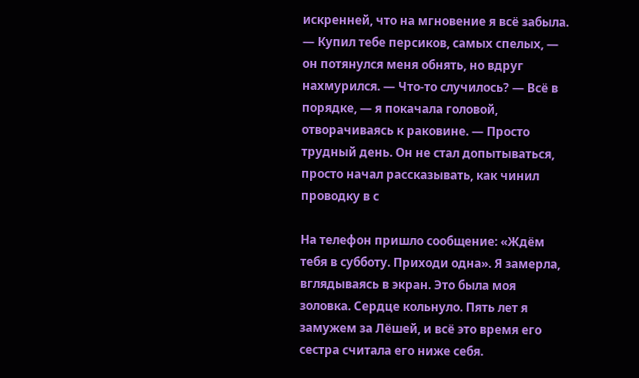искренней, что на мгновение я всё забыла. — Купил тебе персиков, самых спелых, — он потянулся меня обнять, но вдруг нахмурился. — Что-то случилось? — Всё в порядке, — я покачала головой, отворачиваясь к раковине. — Просто трудный день. Он не стал допытываться, просто начал рассказывать, как чинил проводку в с

На телефон пришло сообщение: «Ждём тебя в субботу. Приходи одна». Я замерла, вглядываясь в экран. Это была моя золовка. Сердце кольнуло. Пять лет я замужем за Лёшей, и всё это время его сестра считала его ниже себя.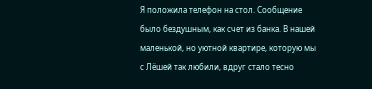Я положила телефон на стол. Сообщение было бездушным, как счет из банка. В нашей маленькой, но уютной квартире, которую мы с Лёшей так любили, вдруг стало тесно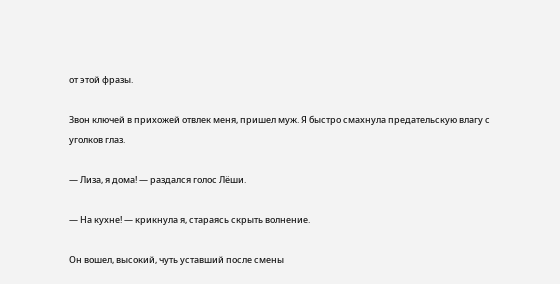от этой фразы.

Звон ключей в прихожей отвлек меня, пришел муж. Я быстро смахнула предательскую влагу с уголков глаз.

— Лиза, я дома! — раздался голос Лёши.

— На кухне! — крикнула я, стараясь скрыть волнение.

Он вошел, высокий, чуть уставший после смены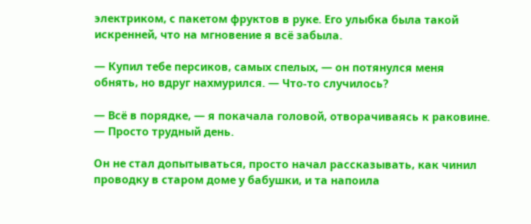электриком, с пакетом фруктов в руке. Его улыбка была такой искренней, что на мгновение я всё забыла.

— Купил тебе персиков, самых спелых, — он потянулся меня обнять, но вдруг нахмурился. — Что-то случилось?

— Всё в порядке, — я покачала головой, отворачиваясь к раковине. — Просто трудный день.

Он не стал допытываться, просто начал рассказывать, как чинил проводку в старом доме у бабушки, и та напоила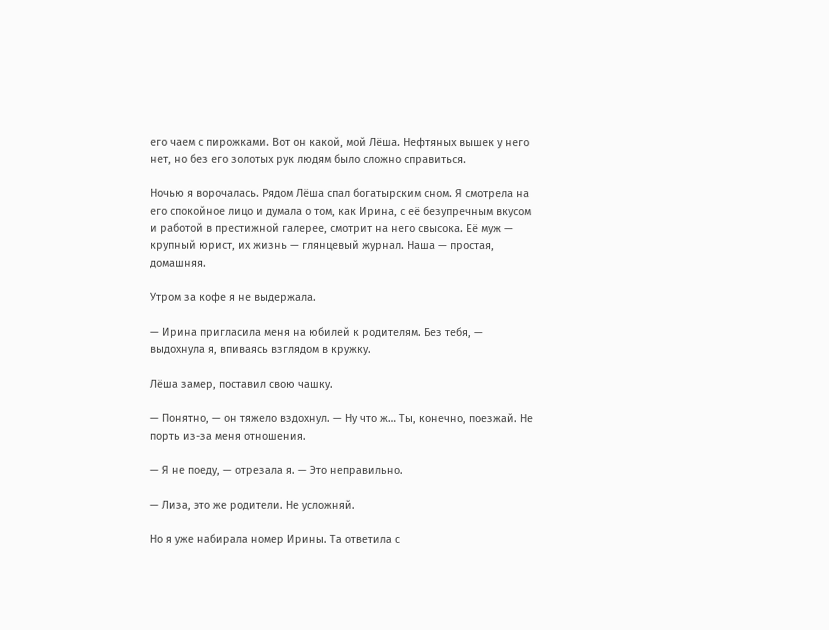его чаем с пирожками. Вот он какой, мой Лёша. Нефтяных вышек у него нет, но без его золотых рук людям было сложно справиться.

Ночью я ворочалась. Рядом Лёша спал богатырским сном. Я смотрела на его спокойное лицо и думала о том, как Ирина, с её безупречным вкусом и работой в престижной галерее, смотрит на него свысока. Её муж — крупный юрист, их жизнь — глянцевый журнал. Наша — простая, домашняя.

Утром за кофе я не выдержала.

— Ирина пригласила меня на юбилей к родителям. Без тебя, — выдохнула я, впиваясь взглядом в кружку.

Лёша замер, поставил свою чашку.

— Понятно, — он тяжело вздохнул. — Ну что ж… Ты, конечно, поезжай. Не порть из-за меня отношения.

— Я не поеду, — отрезала я. — Это неправильно.

— Лиза, это же родители. Не усложняй.

Но я уже набирала номер Ирины. Та ответила с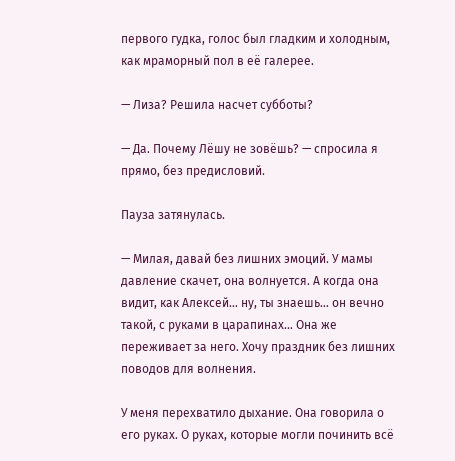первого гудка, голос был гладким и холодным, как мраморный пол в её галерее.

— Лиза? Решила насчет субботы?

— Да. Почему Лёшу не зовёшь? — спросила я прямо, без предисловий.

Пауза затянулась.

— Милая, давай без лишних эмоций. У мамы давление скачет, она волнуется. А когда она видит, как Алексей… ну, ты знаешь… он вечно такой, с руками в царапинах… Она же переживает за него. Хочу праздник без лишних поводов для волнения.

У меня перехватило дыхание. Она говорила о его руках. О руках, которые могли починить всё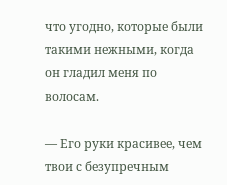что угодно, которые были такими нежными, когда он гладил меня по волосам.

— Его руки красивее, чем твои с безупречным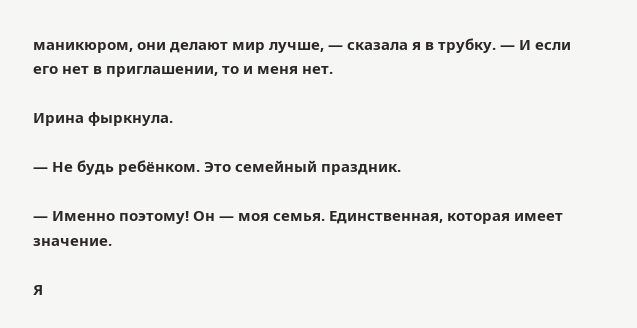маникюром, они делают мир лучше, — сказала я в трубку. — И если его нет в приглашении, то и меня нет.

Ирина фыркнула.

— Не будь ребёнком. Это семейный праздник.

— Именно поэтому! Он — моя семья. Единственная, которая имеет значение.

Я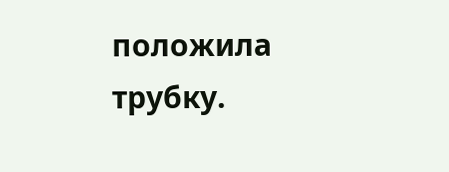положила трубку.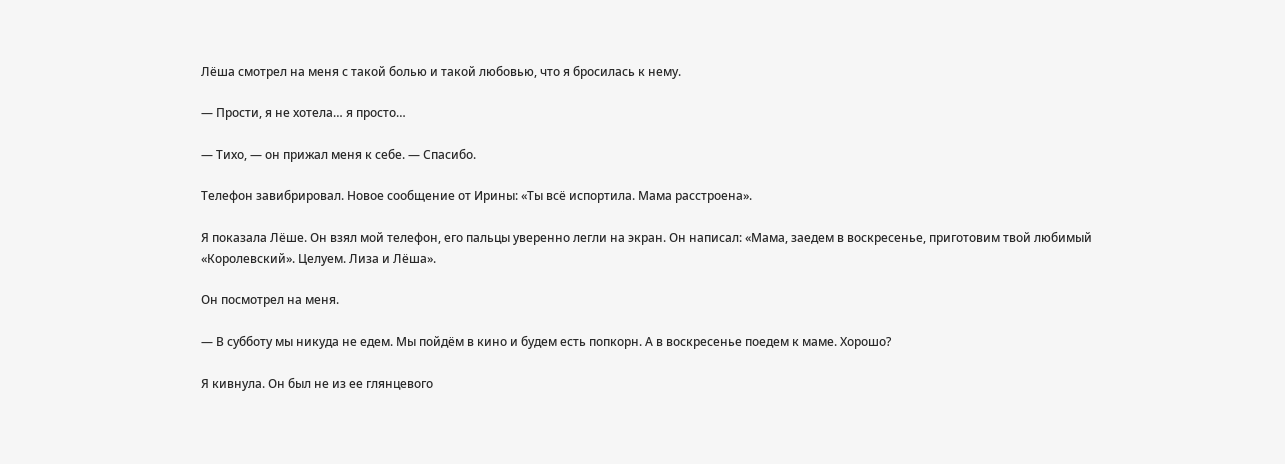Лёша смотрел на меня с такой болью и такой любовью, что я бросилась к нему.

— Прости, я не хотела… я просто…

— Тихо, — он прижал меня к себе. — Спасибо.

Телефон завибрировал. Новое сообщение от Ирины: «Ты всё испортила. Мама расстроена».

Я показала Лёше. Он взял мой телефон, его пальцы уверенно легли на экран. Он написал: «Мама, заедем в воскресенье, приготовим твой любимый «Королевский». Целуем. Лиза и Лёша».

Он посмотрел на меня.

— В субботу мы никуда не едем. Мы пойдём в кино и будем есть попкорн. А в воскресенье поедем к маме. Хорошо?

Я кивнула. Он был не из ее глянцевого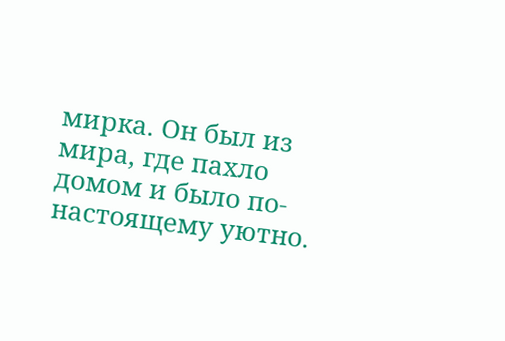мирка. Он был из мира, где пахло домом и было по-настоящему уютно.